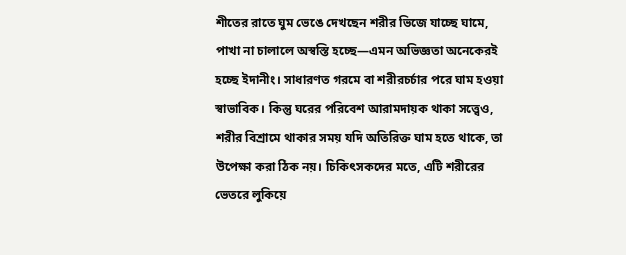শীতের রাতে ঘুম ভেঙে দেখছেন শরীর ভিজে যাচ্ছে ঘামে, পাখা না চালালে অস্বস্তি হচ্ছে—এমন অভিজ্ঞতা অনেকেরই হচ্ছে ইদানীং। সাধারণত গরমে বা শরীরচর্চার পরে ঘাম হওয়া স্বাভাবিক। কিন্তু ঘরের পরিবেশ আরামদায়ক থাকা সত্ত্বেও, শরীর বিশ্রামে থাকার সময় যদি অতিরিক্ত ঘাম হতে থাকে, তা উপেক্ষা করা ঠিক নয়। চিকিৎসকদের মতে, এটি শরীরের ভেতরে লুকিয়ে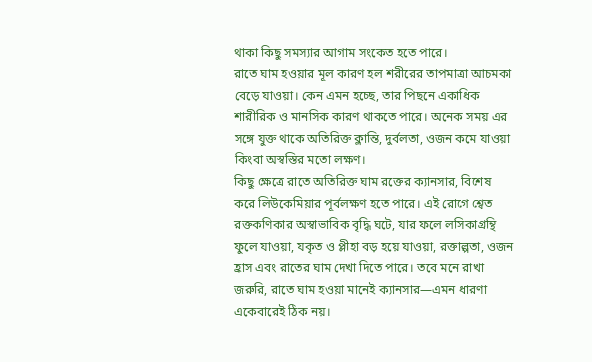থাকা কিছু সমস্যার আগাম সংকেত হতে পারে।
রাতে ঘাম হওয়ার মূল কারণ হল শরীরের তাপমাত্রা আচমকা বেড়ে যাওয়া। কেন এমন হচ্ছে, তার পিছনে একাধিক শারীরিক ও মানসিক কারণ থাকতে পারে। অনেক সময় এর সঙ্গে যুক্ত থাকে অতিরিক্ত ক্লান্তি, দুর্বলতা, ওজন কমে যাওয়া কিংবা অস্বস্তির মতো লক্ষণ।
কিছু ক্ষেত্রে রাতে অতিরিক্ত ঘাম রক্তের ক্যানসার, বিশেষ করে লিউকেমিয়ার পূর্বলক্ষণ হতে পারে। এই রোগে শ্বেত রক্তকণিকার অস্বাভাবিক বৃদ্ধি ঘটে, যার ফলে লসিকাগ্রন্থি ফুলে যাওয়া, যকৃত ও প্লীহা বড় হয়ে যাওয়া, রক্তাল্পতা, ওজন হ্রাস এবং রাতের ঘাম দেখা দিতে পারে। তবে মনে রাখা জরুরি, রাতে ঘাম হওয়া মানেই ক্যানসার—এমন ধারণা একেবারেই ঠিক নয়।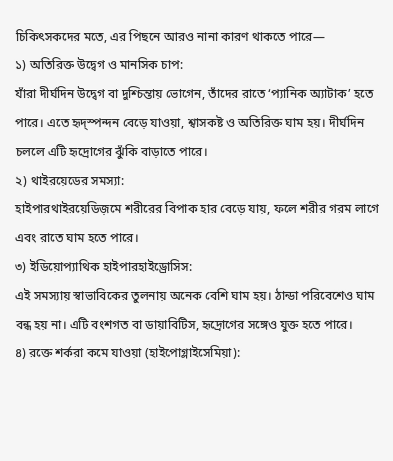চিকিৎসকদের মতে, এর পিছনে আরও নানা কারণ থাকতে পারে—
১) অতিরিক্ত উদ্বেগ ও মানসিক চাপ:
যাঁরা দীর্ঘদিন উদ্বেগ বা দুশ্চিন্তায় ভোগেন, তাঁদের রাতে ‘প্যানিক অ্যাটাক’ হতে পারে। এতে হৃদ্স্পন্দন বেড়ে যাওয়া, শ্বাসকষ্ট ও অতিরিক্ত ঘাম হয়। দীর্ঘদিন চললে এটি হৃদ্রোগের ঝুঁকি বাড়াতে পারে।
২) থাইরয়েডের সমস্যা:
হাইপারথাইরয়েডিজ়মে শরীরের বিপাক হার বেড়ে যায়, ফলে শরীর গরম লাগে এবং রাতে ঘাম হতে পারে।
৩) ইডিয়োপ্যাথিক হাইপারহাইড্রোসিস:
এই সমস্যায় স্বাভাবিকের তুলনায় অনেক বেশি ঘাম হয়। ঠান্ডা পরিবেশেও ঘাম বন্ধ হয় না। এটি বংশগত বা ডায়াবিটিস, হৃদ্রোগের সঙ্গেও যুক্ত হতে পারে।
৪) রক্তে শর্করা কমে যাওয়া (হাইপোগ্লাইসেমিয়া):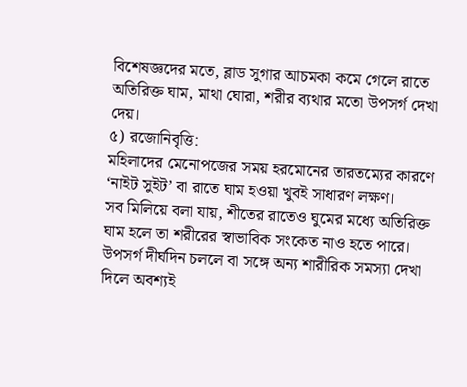বিশেষজ্ঞদের মতে, ব্লাড সুগার আচমকা কমে গেলে রাতে অতিরিক্ত ঘাম, মাথা ঘোরা, শরীর ব্যথার মতো উপসর্গ দেখা দেয়।
৫) রজোনিবৃত্তি:
মহিলাদের মেনোপজের সময় হরমোনের তারতম্যের কারণে ‘নাইট সুইট’ বা রাতে ঘাম হওয়া খুবই সাধারণ লক্ষণ।
সব মিলিয়ে বলা যায়, শীতের রাতেও ঘুমের মধ্যে অতিরিক্ত ঘাম হলে তা শরীরের স্বাভাবিক সংকেত নাও হতে পারে। উপসর্গ দীর্ঘদিন চললে বা সঙ্গে অন্য শারীরিক সমস্যা দেখা দিলে অবশ্যই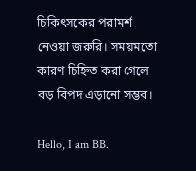চিকিৎসকের পরামর্শ নেওয়া জরুরি। সময়মতো কারণ চিহ্নিত করা গেলে বড় বিপদ এড়ানো সম্ভব।

Hello, I am BB.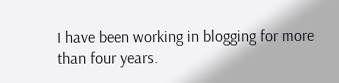I have been working in blogging for more than four years.